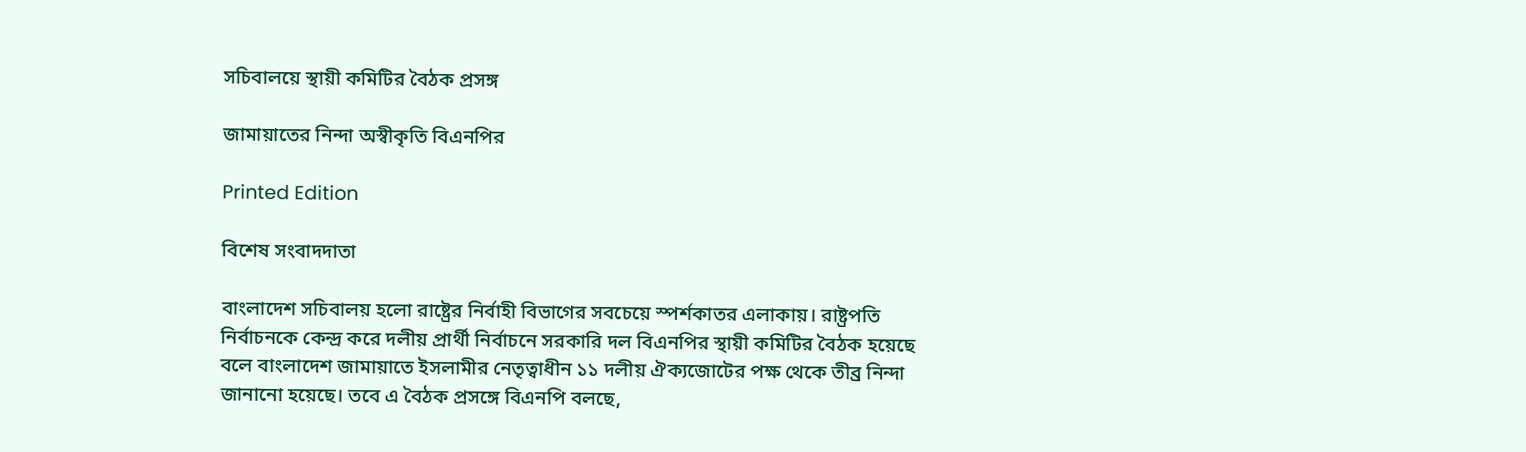সচিবালয়ে স্থায়ী কমিটির বৈঠক প্রসঙ্গ

জামায়াতের নিন্দা অস্বীকৃতি বিএনপির

Printed Edition

বিশেষ সংবাদদাতা

বাংলাদেশ সচিবালয় হলো রাষ্ট্রের নির্বাহী বিভাগের সবচেয়ে স্পর্শকাতর এলাকায়। রাষ্ট্রপতি নির্বাচনকে কেন্দ্র করে দলীয় প্রার্থী নির্বাচনে সরকারি দল বিএনপির স্থায়ী কমিটির বৈঠক হয়েছে বলে বাংলাদেশ জামায়াতে ইসলামীর নেতৃত্বাধীন ১১ দলীয় ঐক্যজোটের পক্ষ থেকে তীব্র নিন্দা জানানো হয়েছে। তবে এ বৈঠক প্রসঙ্গে বিএনপি বলছে,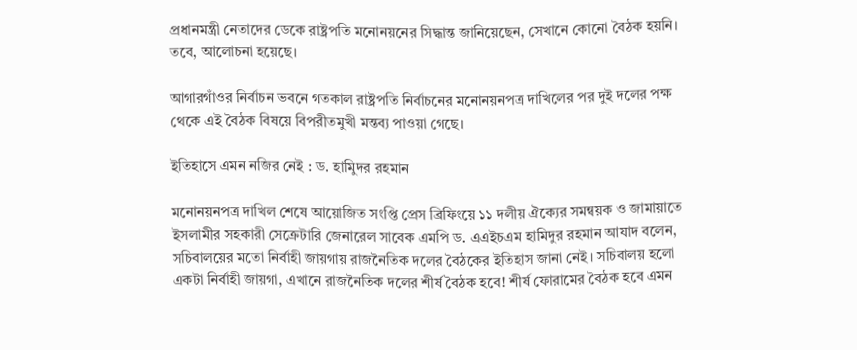প্রধানমন্ত্রী নেতাদের ডেকে রাষ্ট্রপতি মনোনয়নের সিদ্ধান্ত জানিয়েছেন, সেখানে কোনো বৈঠক হয়নি। তবে, আলোচনা হয়েছে।

আগারগাঁওর নির্বাচন ভবনে গতকাল রাষ্ট্রপতি নির্বাচনের মনোনয়নপত্র দাখিলের পর দুই দলের পক্ষ থেকে এই বৈঠক বিষয়ে বিপরীতমুখী মন্তব্য পাওয়া গেছে।

ইতিহাসে এমন নজির নেই : ড. হামিুদর রহমান

মনোনয়নপত্র দাখিল শেষে আয়োজিত সংপ্তি প্রেস ব্রিফিংয়ে ১১ দলীয় ঐক্যের সমন্বয়ক ও জামায়াতে ইসলামীর সহকারী সেক্রেটারি জেনারেল সাবেক এমপি ড. এএইচএম হামিদুর রহমান আযাদ বলেন, সচিবালয়ের মতো নির্বাহী জায়গায় রাজনৈতিক দলের বৈঠকের ইতিহাস জানা নেই। সচিবালয় হলো একটা নির্বাহী জায়গা, এখানে রাজনৈতিক দলের শীর্ষ বৈঠক হবে! শীর্ষ ফোরামের বৈঠক হবে এমন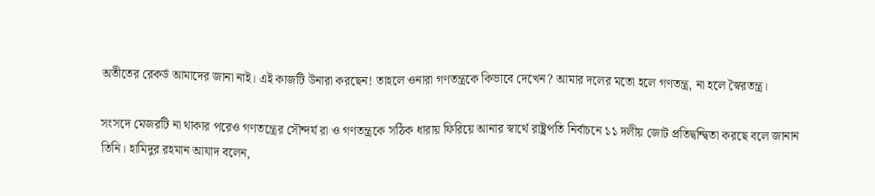অতীতের রেকর্ড আমাদের জানা নাই। এই কাজটি উনারা করছেন! তাহলে ওনারা গণতন্ত্রকে কিভাবে দেখেন? আমার দলের মতো হলে গণতন্ত্র, না হলে স্বৈরতন্ত্র।

সংসদে মেজরটি না থাকার পরেও গণতন্ত্রের সৌন্দর্য রা ও গণতন্ত্রকে সঠিক ধারায় ফিরিয়ে আনার স্বার্থে রাষ্ট্রপতি নির্বাচনে ১১ দলীয় জোট প্রতিদ্বন্দ্বিতা করছে বলে জানান তিনি। হামিদুর রহমান আযাদ বলেন,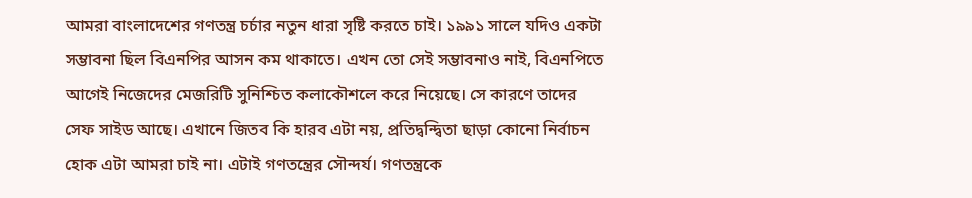আমরা বাংলাদেশের গণতন্ত্র চর্চার নতুন ধারা সৃষ্টি করতে চাই। ১৯৯১ সালে যদিও একটা সম্ভাবনা ছিল বিএনপির আসন কম থাকাতে। এখন তো সেই সম্ভাবনাও নাই, বিএনপিতে আগেই নিজেদের মেজরিটি সুনিশ্চিত কলাকৌশলে করে নিয়েছে। সে কারণে তাদের সেফ সাইড আছে। এখানে জিতব কি হারব এটা নয়, প্রতিদ্বন্দ্বিতা ছাড়া কোনো নির্বাচন হোক এটা আমরা চাই না। এটাই গণতন্ত্রের সৌন্দর্য। গণতন্ত্রকে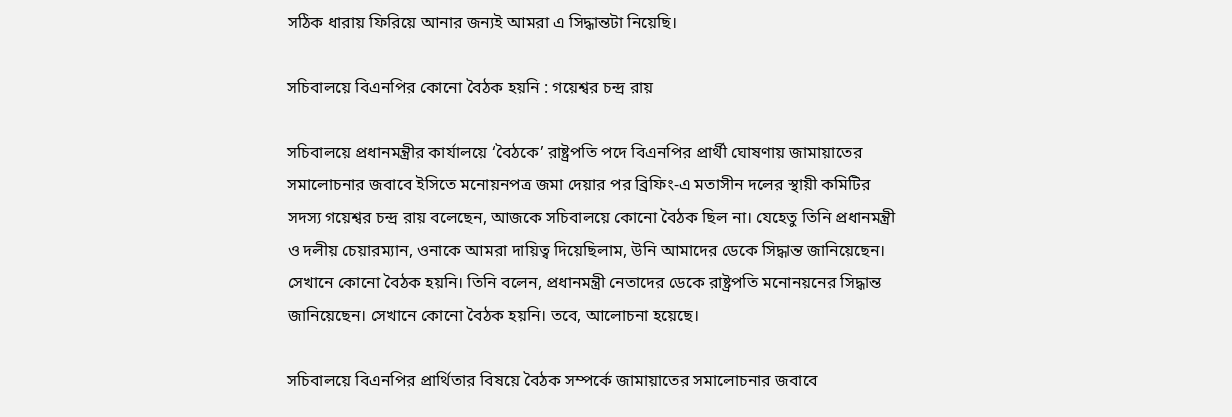সঠিক ধারায় ফিরিয়ে আনার জন্যই আমরা এ সিদ্ধান্তটা নিয়েছি।

সচিবালয়ে বিএনপির কোনো বৈঠক হয়নি : গয়েশ্বর চন্দ্র রায়

সচিবালয়ে প্রধানমন্ত্রীর কার্যালয়ে ‘বৈঠকে’ রাষ্ট্রপতি পদে বিএনপির প্রার্থী ঘোষণায় জামায়াতের সমালোচনার জবাবে ইসিতে মনোয়নপত্র জমা দেয়ার পর ব্রিফিং-এ মতাসীন দলের স্থায়ী কমিটির সদস্য গয়েশ্বর চন্দ্র রায় বলেছেন, আজকে সচিবালয়ে কোনো বৈঠক ছিল না। যেহেতু তিনি প্রধানমন্ত্রী ও দলীয় চেয়ারম্যান, ওনাকে আমরা দায়িত্ব দিয়েছিলাম, উনি আমাদের ডেকে সিদ্ধান্ত জানিয়েছেন। সেখানে কোনো বৈঠক হয়নি। তিনি বলেন, প্রধানমন্ত্রী নেতাদের ডেকে রাষ্ট্রপতি মনোনয়নের সিদ্ধান্ত জানিয়েছেন। সেখানে কোনো বৈঠক হয়নি। তবে, আলোচনা হয়েছে।

সচিবালয়ে বিএনপির প্রার্থিতার বিষয়ে বৈঠক সম্পর্কে জামায়াতের সমালোচনার জবাবে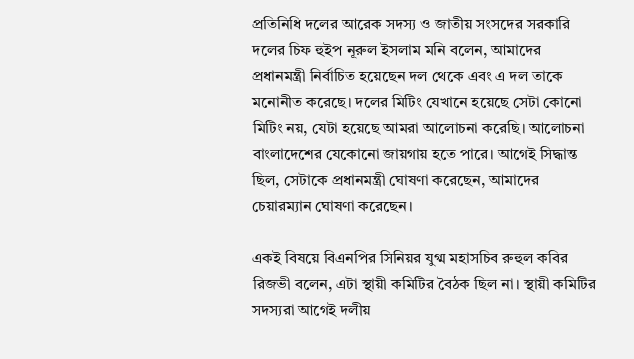প্রতিনিধি দলের আরেক সদস্য ও জাতীয় সংসদের সরকারি দলের চিফ হুইপ নূরুল ইসলাম মনি বলেন, আমাদের প্রধানমন্ত্রী নির্বাচিত হয়েছেন দল থেকে এবং এ দল তাকে মনোনীত করেছে। দলের মিটিং যেখানে হয়েছে সেটা কোনো মিটিং নয়, যেটা হয়েছে আমরা আলোচনা করেছি। আলোচনা বাংলাদেশের যেকোনো জায়গায় হতে পারে। আগেই সিদ্ধান্ত ছিল, সেটাকে প্রধানমন্ত্রী ঘোষণা করেছেন, আমাদের চেয়ারম্যান ঘোষণা করেছেন।

একই বিষয়ে বিএনপির সিনিয়র যুগ্ম মহাসচিব রুহুল কবির রিজভী বলেন, এটা স্থায়ী কমিটির বৈঠক ছিল না। স্থায়ী কমিটির সদস্যরা আগেই দলীয়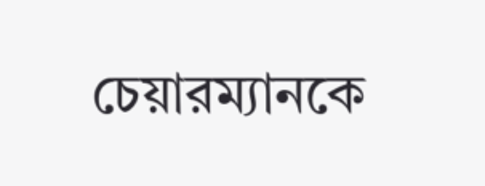চেয়ারম্যানকে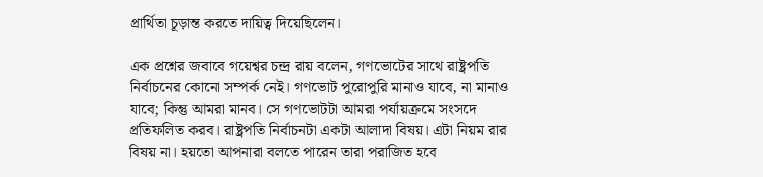প্রার্থিতা চূড়ান্ত করতে দায়িত্ব দিয়েছিলেন।

এক প্রশ্নের জবাবে গয়েশ্বর চন্দ্র রায় বলেন, গণভোটের সাথে রাষ্ট্রপতি নির্বাচনের কোনো সম্পর্ক নেই। গণভোট পুরোপুরি মানাও যাবে, না মানাও যাবে; কিন্তু আমরা মানব। সে গণভোটটা আমরা পর্যায়ক্রমে সংসদে প্রতিফলিত করব। রাষ্ট্রপতি নির্বাচনটা একটা আলাদা বিষয়। এটা নিয়ম রার বিষয় না। হয়তো আপনারা বলতে পারেন তারা পরাজিত হবে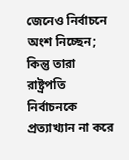জেনেও নির্বাচনে অংশ নিচ্ছেন; কিন্তু তারা রাষ্ট্রপতি নির্বাচনকে প্রত্যাখ্যান না করে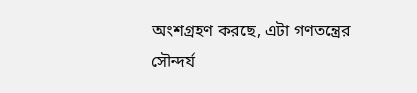অংশগ্রহণ করছে, এটা গণতন্ত্রের সৌন্দর্য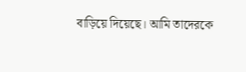বাড়িয়ে দিয়েছে। আমি তাদেরকে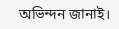অভিন্দন জানাই।